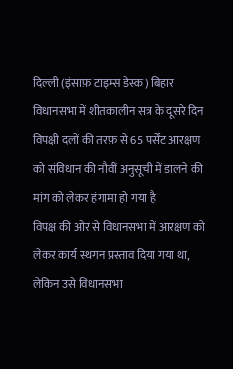दिल्ली (इंसाफ़ टाइम्स डेस्क) बिहार विधानसभा में शीतकालीन सत्र के दूसरे दिन विपक्षी दलों की तरफ़ से 65 पर्सेंट आरक्षण को संविधान की नौवीं अनुसूची में डालने की मांग को लेकर हंगामा हो गया है
विपक्ष की ओर से विधानसभा में आरक्षण को लेकर कार्य स्थगन प्रस्ताव दिया गया था, लेकिन उसे विधानसभा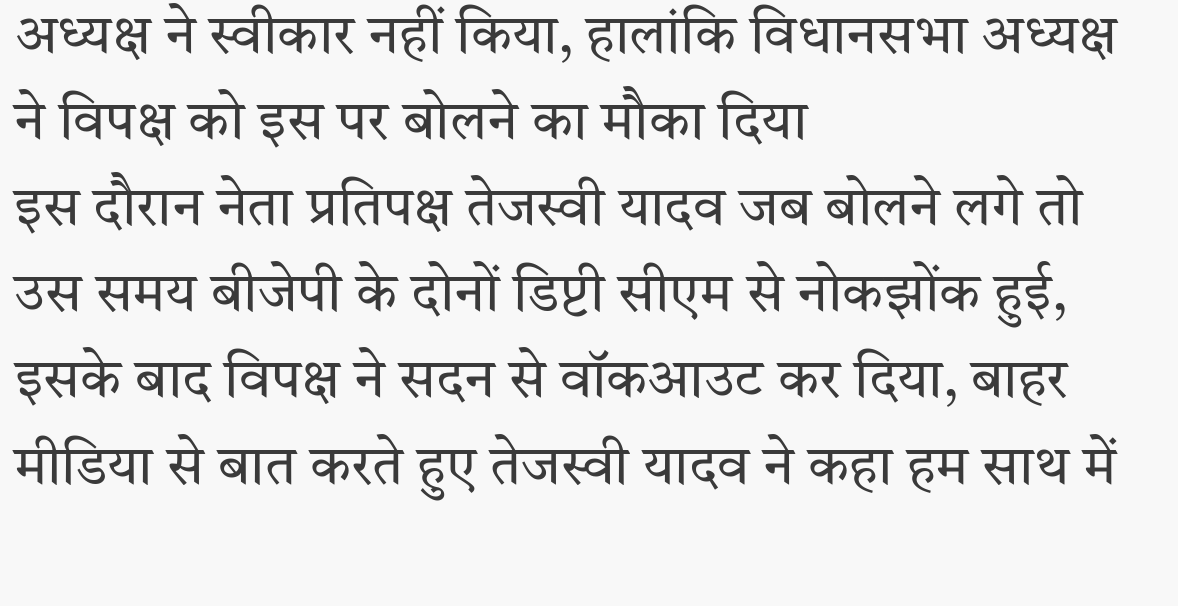अध्यक्ष ने स्वीकार नहीं किया, हालांकि विधानसभा अध्यक्ष ने विपक्ष को इस पर बोलने का मौका दिया
इस दौरान नेता प्रतिपक्ष तेजस्वी यादव जब बोलने लगे तो उस समय बीजेपी के दोनों डिप्टी सीएम से नोकझोंक हुई, इसके बाद विपक्ष ने सदन से वॉकआउट कर दिया, बाहर मीडिया से बात करते हुए तेजस्वी यादव ने कहा हम साथ में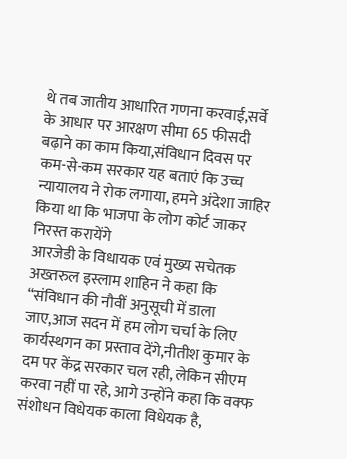थे तब जातीय आधारित गणना करवाई,सर्वे के आधार पर आरक्षण सीमा 65 फीसदी बढ़ाने का काम किया,संविधान दिवस पर कम-से-कम सरकार यह बताएं कि उच्च न्यायालय ने रोक लगाया, हमने अंदेशा जाहिर किया था कि भाजपा के लोग कोर्ट जाकर निरस्त करायेंगे
आरजेडी के विधायक एवं मुख्य सचेतक अख्तरुल इस्लाम शाहिन ने कहा कि “संविधान की नौवीं अनुसूची में डाला जाए,आज सदन में हम लोग चर्चा के लिए कार्यस्थगन का प्रस्ताव देंगे,नीतीश कुमार के दम पर केंद्र सरकार चल रही, लेकिन सीएम करवा नहीं पा रहे, आगे उन्होंने कहा कि वक्फ संशोधन विधेयक काला विधेयक है,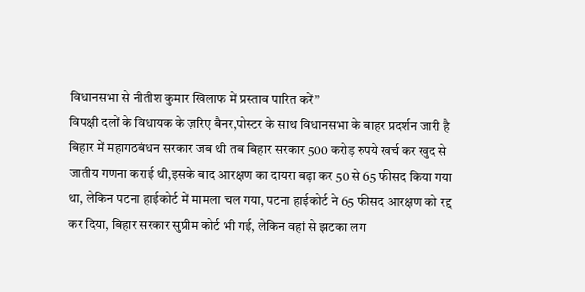विधानसभा से नीतीश कुमार खिलाफ में प्रस्ताव पारित करें”
विपक्षी दलों के विधायक के ज़रिए बैनर,पोस्टर के साथ विधानसभा के बाहर प्रदर्शन जारी है
बिहार में महागठबंधन सरकार जब थी तब बिहार सरकार 500 करोड़ रुपये खर्च कर खुद से जातीय गणना कराई थी,इसके बाद आरक्षण का दायरा बढ़ा कर 50 से 65 फीसद किया गया था, लेकिन पटना हाईकोर्ट में मामला चल गया, पटना हाईकोर्ट ने 65 फीसद आरक्षण को रद्द कर दिया, बिहार सरकार सुप्रीम कोर्ट भी गई, लेकिन वहां से झटका लग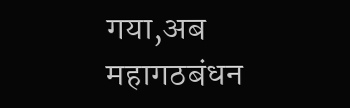गया,अब महागठबंधन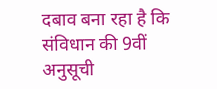दबाव बना रहा है कि संविधान की 9वीं अनुसूची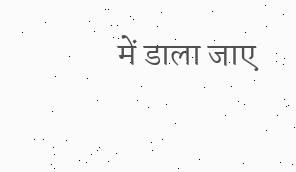में डाला जाए